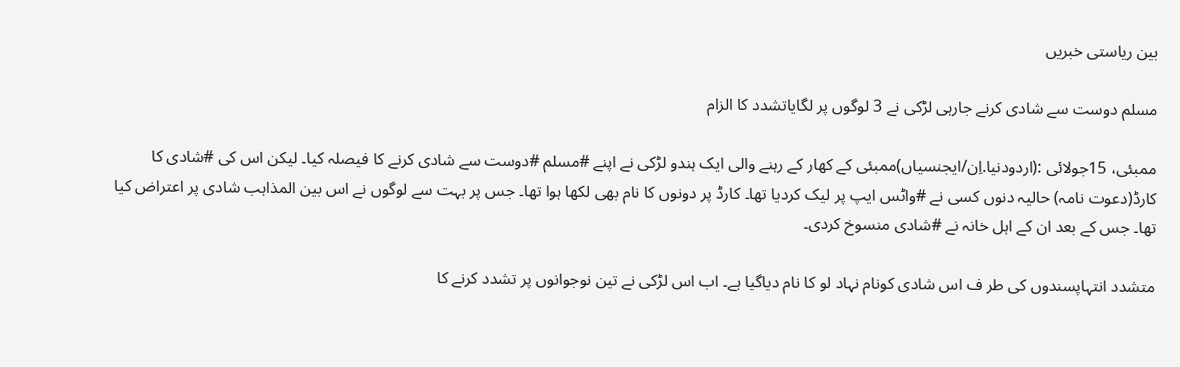بین ریاستی خبریں

مسلم دوست سے شادی کرنے جارہی لڑکی نے 3 لوگوں پر لگایاتشدد کا الزام

ممبئی، 15جولائی :(اردودنیا.اِن/ایجنسیاں)ممبئی کے کھار کے رہنے والی ایک ہندو لڑکی نے اپنے #مسلم #دوست سے شادی کرنے کا فیصلہ کیا۔ لیکن اس کی #شادی کا کارڈ(دعوت نامہ) حالیہ دنوں کسی نے #واٹس ایپ پر لیک کردیا تھا۔ کارڈ پر دونوں کا نام بھی لکھا ہوا تھا۔ جس پر بہت سے لوگوں نے اس بین المذاہب شادی پر اعتراض کیا تھا۔ جس کے بعد ان کے اہل خانہ نے #شادی منسوخ کردی۔

متشدد انتہاپسندوں کی طر ف اس شادی کونام نہاد لو کا نام دیاگیا ہے۔ اب اس لڑکی نے تین نوجوانوں پر تشدد کرنے کا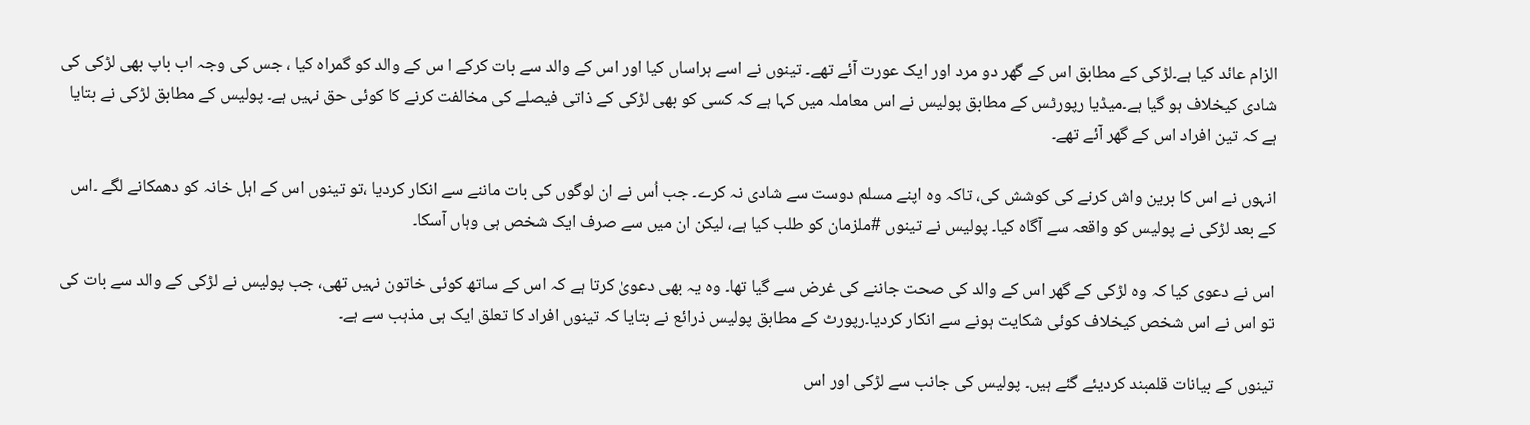الزام عائد کیا ہے۔لڑکی کے مطابق اس کے گھر دو مرد اور ایک عورت آئے تھے۔ تینوں نے اسے ہراساں کیا اور اس کے والد سے بات کرکے ا س کے والد کو گمراہ کیا ، جس کی وجہ اب باپ بھی لڑکی کی شادی کیخلاف ہو گیا ہے۔میڈیا رپورٹس کے مطابق پولیس نے اس معاملہ میں کہا ہے کہ کسی کو بھی لڑکی کے ذاتی فیصلے کی مخالفت کرنے کا کوئی حق نہیں ہے۔ پولیس کے مطابق لڑکی نے بتایا ہے کہ تین افراد اس کے گھر آئے تھے۔

انہوں نے اس کا برین واش کرنے کی کوشش کی، تاکہ وہ اپنے مسلم دوست سے شادی نہ کرے۔ جب اُس نے ان لوگوں کی بات ماننے سے انکار کردیا ،تو تینوں اس کے اہل خانہ کو دھمکانے لگے ۔اس کے بعد لڑکی نے پولیس کو واقعہ سے آگاہ کیا۔ پولیس نے تینوں #ملزمان کو طلب کیا ہے، لیکن ان میں سے صرف ایک شخص ہی وہاں آسکا۔

اس نے دعوی کیا کہ وہ لڑکی کے گھر اس کے والد کی صحت جاننے کی غرض سے گیا تھا۔ وہ یہ بھی دعویٰ کرتا ہے کہ اس کے ساتھ کوئی خاتون نہیں تھی، جب پولیس نے لڑکی کے والد سے بات کی تو اس نے اس شخص کیخلاف کوئی شکایت ہونے سے انکار کردیا۔رپورٹ کے مطابق پولیس ذرائع نے بتایا کہ تینوں افراد کا تعلق ایک ہی مذہب سے ہے۔

تینوں کے بیانات قلمبند کردیئے گئے ہیں۔ پولیس کی جانب سے لڑکی اور اس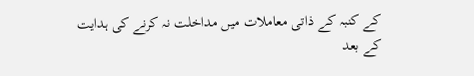کے کنبہ کے ذاتی معاملات میں مداخلت نہ کرنے کی ہدایت کے بعد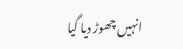انہیں چھوڑ دیا گیا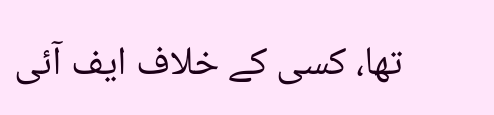تھا، کسی کے خلاف ایف آئی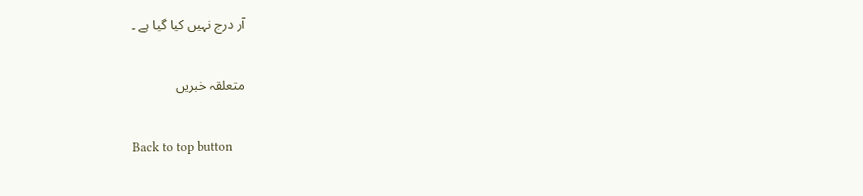آر درج نہیں کیا گیا ہے ۔

متعلقہ خبریں

Back to top button